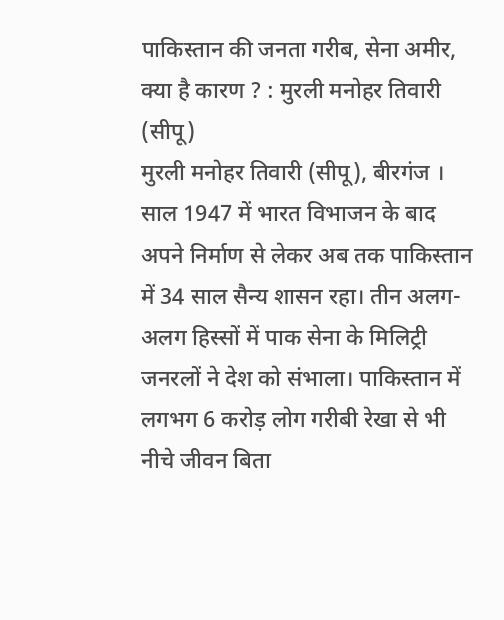पाकिस्तान की जनता गरीब, सेना अमीर, क्या है कारण ? : मुरली मनोहर तिवारी (सीपू)
मुरली मनोहर तिवारी (सीपू), बीरगंज । साल 1947 में भारत विभाजन के बाद अपने निर्माण से लेकर अब तक पाकिस्तान में 34 साल सैन्य शासन रहा। तीन अलग-अलग हिस्सों में पाक सेना के मिलिट्री जनरलों ने देश को संभाला। पाकिस्तान में लगभग 6 करोड़ लोग गरीबी रेखा से भी नीचे जीवन बिता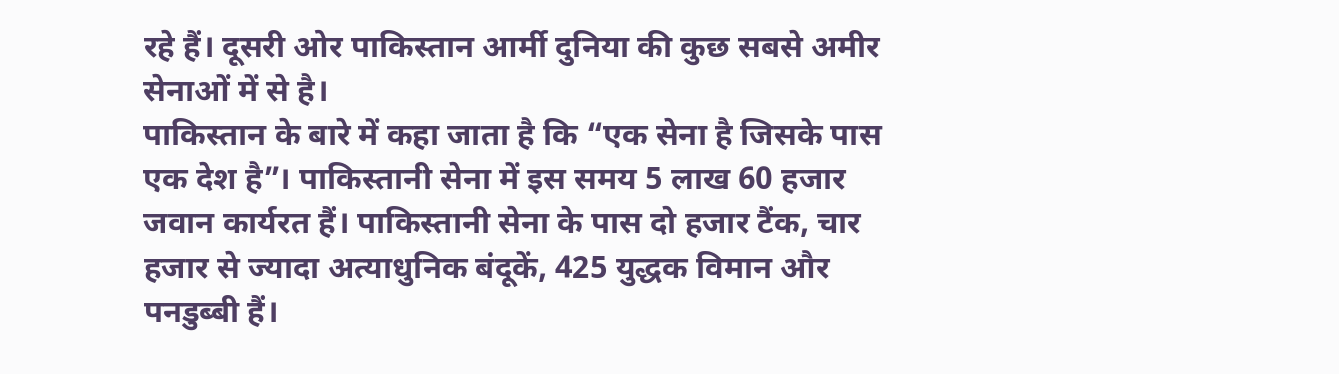रहे हैं। दूसरी ओर पाकिस्तान आर्मी दुनिया की कुछ सबसे अमीर सेनाओं में से है।
पाकिस्तान के बारे में कहा जाता है कि “एक सेना है जिसके पास एक देश है”। पाकिस्तानी सेना में इस समय 5 लाख 60 हजार जवान कार्यरत हैं। पाकिस्तानी सेना के पास दो हजार टैंक, चार हजार से ज्यादा अत्याधुनिक बंदूकें, 425 युद्धक विमान और पनडुब्बी हैं।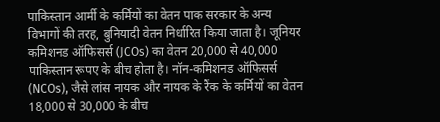पाकिस्तान आर्मी के कर्मियों का वेतन पाक सरकार के अन्य विभागों की तरह, बुनियादी वेतन निर्धारित किया जाता है। जूनियर कमिशनड ऑफिसर्स (JCOs) का वेतन 20,000 से 40,000 पाकिस्तान रूपए के बीच होता है। नॉन-कमिशनड ऑफिसर्स (NCOs), जैसे लांस नायक और नायक के रैंक के कर्मियों का वेतन 18,000 से 30,000 के बीच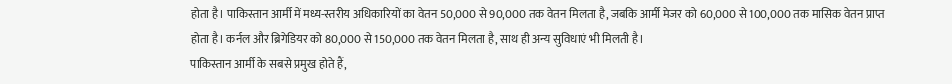होता है। पाकिस्तान आर्मी में मध्य-स्तरीय अधिकारियों का वेतन 50,000 से 90,000 तक वेतन मिलता है, जबकि आर्मी मेजर को 60,000 से 100,000 तक मासिक वेतन प्राप्त होता है। कर्नल और ब्रिगेडियर को 80,000 से 150,000 तक वेतन मिलता है, साथ ही अन्य सुविधाएं भी मिलती है।
पाकिस्तान आर्मी के सबसे प्रमुख होते हैं,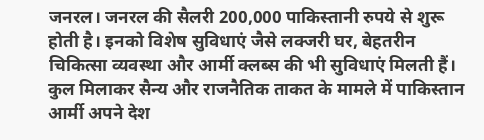जनरल। जनरल की सैलरी 200,000 पाकिस्तानी रुपये से शुरू होती है। इनको विशेष सुविधाएं जैसे लक्जरी घर, बेहतरीन चिकित्सा व्यवस्था और आर्मी क्लब्स की भी सुविधाएं मिलती हैं।
कुल मिलाकर सैन्य और राजनैतिक ताकत के मामले में पाकिस्तान आर्मी अपने देश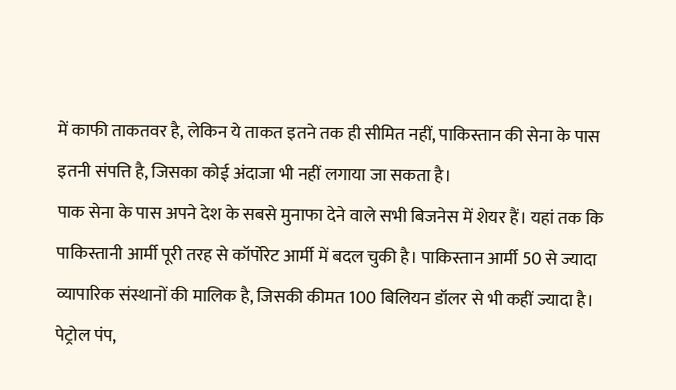में काफी ताकतवर है, लेकिन ये ताकत इतने तक ही सीमित नहीं, पाकिस्तान की सेना के पास इतनी संपत्ति है, जिसका कोई अंदाजा भी नहीं लगाया जा सकता है।
पाक सेना के पास अपने देश के सबसे मुनाफा देने वाले सभी बिजनेस में शेयर हैं। यहां तक कि पाकिस्तानी आर्मी पूरी तरह से कॉर्पोरेट आर्मी में बदल चुकी है। पाकिस्तान आर्मी 50 से ज्यादा व्यापारिक संस्थानों की मालिक है, जिसकी कीमत 100 बिलियन डॉलर से भी कहीं ज्यादा है।
पेट्रोल पंप,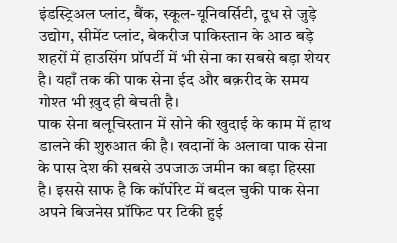इंडस्ट्रिअल प्लांट, बैंक, स्कूल-यूनिवर्सिटी, दूध से जुड़े उद्योग, सीमेंट प्लांट, बेकरीज पाकिस्तान के आठ बड़े शहरों में हाउसिंग प्रॉपर्टी में भी सेना का सबसे बड़ा शेयर है। यहाँ तक की पाक सेना ईद और बक़रीद के समय गोश्त भी ख़ुद ही बेचती है।
पाक सेना बलूचिस्तान में सोने की खुदाई के काम में हाथ डालने की शुरुआत की है। खदानों के अलावा पाक सेना के पास देश की सबसे उपजाऊ जमीन का बड़ा हिस्सा है। इससे साफ है कि कॉर्पोरेट में बदल चुकी पाक सेना अपने बिजनेस प्रॉफिट पर टिकी हुई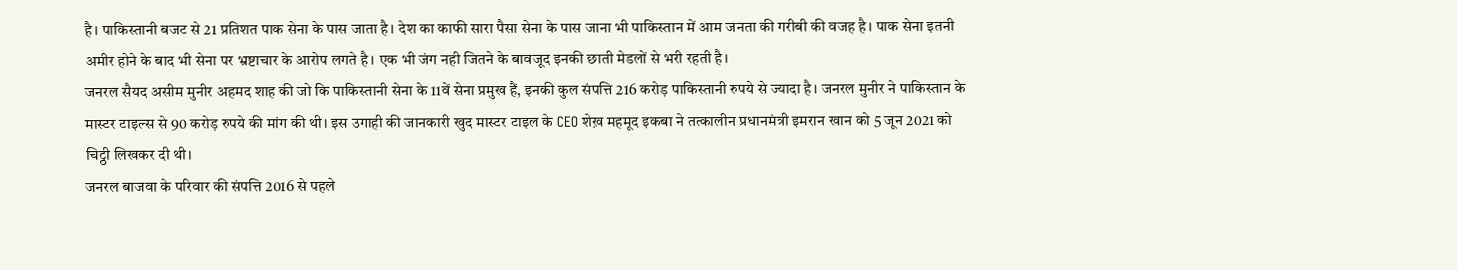है। पाकिस्तानी बजट से 21 प्रतिशत पाक सेना के पास जाता है। देश का काफी सारा पैसा सेना के पास जाना भी पाकिस्तान में आम जनता की गरीबी की वजह है। पाक सेना इतनी अमीर होने के बाद भी सेना पर भ्रष्टाचार के आरोप लगते है। एक भी जंग नही जितने के बावजूद इनकी छाती मेडलों से भरी रहती है।
जनरल सैयद असीम मुनीर अहमद शाह की जो कि पाकिस्तानी सेना के 11वें सेना प्रमुख हैं, इनकी कुल संपत्ति 216 करोड़ पाकिस्तानी रुपये से ज्यादा है। जनरल मुनीर ने पाकिस्तान के मास्टर टाइल्स से 90 करोड़ रुपये की मांग की थी। इस उगाही की जानकारी खुद मास्टर टाइल के CEO शेख़ महमूद इकबा ने तत्कालीन प्रधानमंत्री इमरान खान को 5 जून 2021 को चिट्ठी लिखकर दी थी।
जनरल बाजवा के परिवार की संपत्ति 2016 से पहले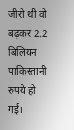जीरो थी वो बढ़कर 2.2 बिलियन पाकिस्तानी रुपये हो गई।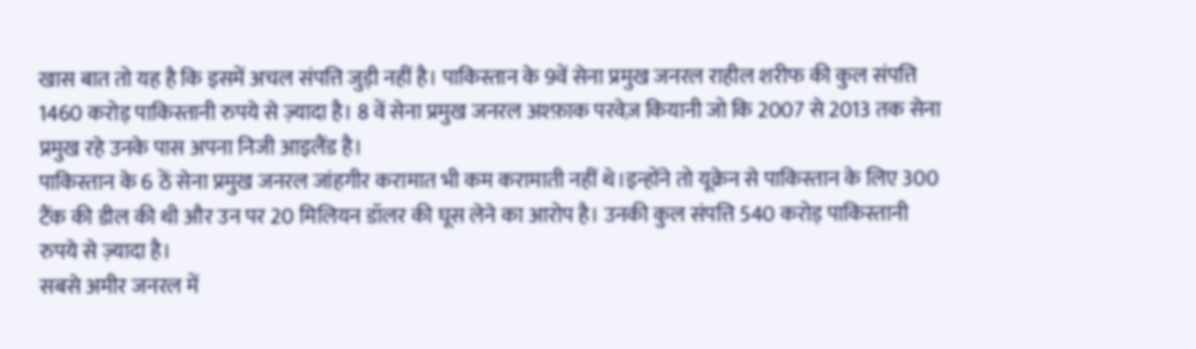खास बात तो यह है कि इसमें अचल संपत्ति जुड़ी नहीं है। पाकिस्तान के 9वें सेना प्रमुख जनरल राहील शरीफ की कुल संपत्ति 1460 करोड़ पाकिस्तानी रुपये से ज़्यादा है। 8 वें सेना प्रमुख जनरल अश्फ़ाक परवेज़ कियानी जो कि 2007 से 2013 तक सेना प्रमुख रहे उनके पास अपना निजी आइलैंड है।
पाकिस्तान के 6 ठें सेना प्रमुख जनरल जांहगीर करामात भी कम करामाती नहीं थे।इन्होंने तो यूक्रेन से पाकिस्तान के लिए 300 टैंक की डील की थी और उन पर 20 मिलियन डॉलर की घूस लेने का आरोप है। उनकी कुल संपत्ति 540 करोड़ पाकिस्तानी रुपये से ज़्यादा है।
सबसे अमीर जनरल में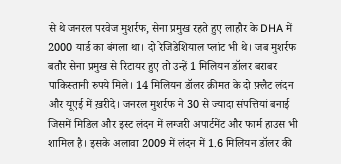से थे जनरल परवेज मुशर्रफ, सेना प्रमुख रहते हुए लाहौर के DHA में 2000 यार्ड का बंगला था। दो रेजिडेशियाल प्लांट भी थे। जब मुशर्रफ बतौर सेना प्रमुख से रिटायर हुए तो उन्हें 1 मिलियन डॉलर बराबर पाकिस्तानी रुपये मिले। 14 मिलियन डॉलर क़ीमत के दो फ़्लैट लंदन और यूएई में ख़रीदे। जनरल मुशर्रफ ने 30 से ज्यादा संपत्तियां बनाई जिसमें मिडिल और इस्ट लंदन में लग्जरी अपार्टमेंट और फार्म हाउस भी शामिल है। इसके अलावा 2009 में लंदन में 1.6 मिलियन डॉलर की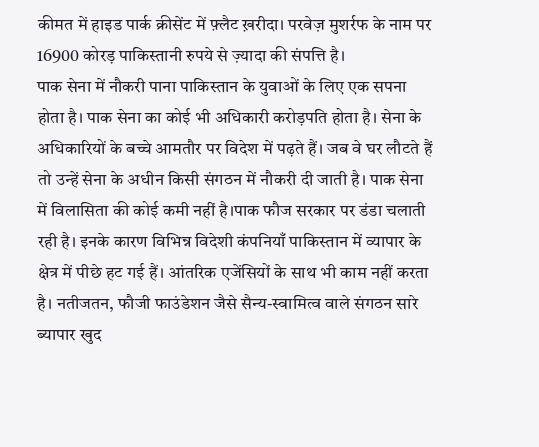कीमत में हाइड पार्क क्रीसेंट में फ़्लैट ख़रीदा। परवेज़ मुशर्रफ के नाम पर 16900 कोरड़ पाकिस्तानी रुपये से ज़्यादा की संपत्ति है।
पाक सेना में नौकरी पाना पाकिस्तान के युवाओं के लिए एक सपना होता है। पाक सेना का कोई भी अधिकारी करोड़पति होता है। सेना के अधिकारियों के बच्चे आमतौर पर विदेश में पढ़ते हैं। जब वे घर लौटते हैं तो उन्हें सेना के अधीन किसी संगठन में नौकरी दी जाती है। पाक सेना में विलासिता की कोई कमी नहीं है।पाक फौज सरकार पर डंडा चलाती रही है। इनके कारण विभिन्न विदेशी कंपनियाँ पाकिस्तान में व्यापार के क्षेत्र में पीछे हट गई हैं। आंतरिक एजेंसियों के साथ भी काम नहीं करता है। नतीजतन, फौजी फाउंडेशन जैसे सैन्य-स्वामित्व वाले संगठन सारे ब्यापार खुद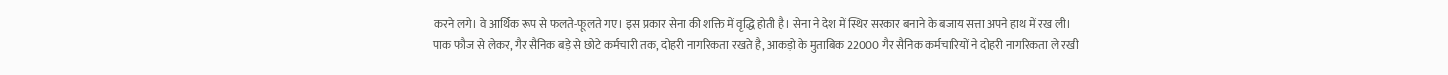करने लगे। वे आर्थिक रूप से फलते-फूलते गए। इस प्रकार सेना की शक्ति में वृद्धि होती है। सेना ने देश में स्थिर सरकार बनाने के बजाय सत्ता अपने हाथ में रख ली।
पाक फौज से लेकर, गैर सैनिक बड़े से छोटे कर्मचारी तक, दोहरी नागरिकता रखते है, आकड़ो के मुताबिक 22000 गैर सैनिक कर्मचारियों ने दोहरी नागरिकता ले रखी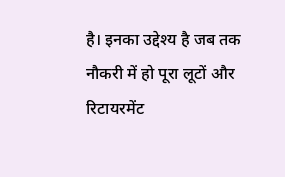है। इनका उद्देश्य है जब तक नौकरी में हो पूरा लूटों और रिटायरमेंट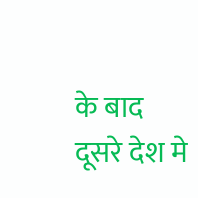के बाद दूसरे देश मे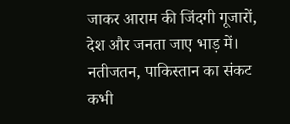जाकर आराम की जिंदगी गूजारों, देश और जनता जाए भाड़ में। नतीजतन, पाकिस्तान का संकट कभी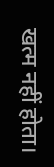खत्म नहीं होता।